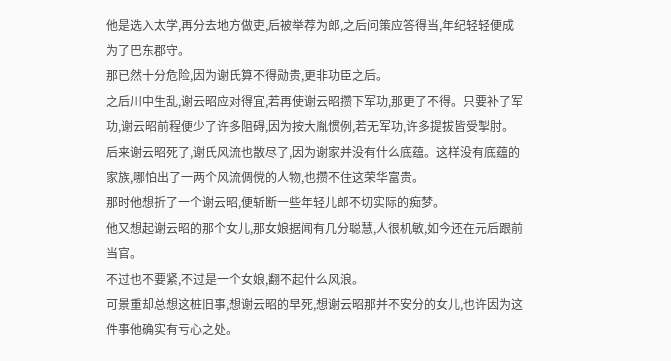他是选入太学,再分去地方做吏,后被举荐为郎,之后问策应答得当,年纪轻轻便成为了巴东郡守。
那已然十分危险,因为谢氏算不得勋贵,更非功臣之后。
之后川中生乱,谢云昭应对得宜,若再使谢云昭攒下军功,那更了不得。只要补了军功,谢云昭前程便少了许多阻碍,因为按大胤惯例,若无军功,许多提拔皆受掣肘。
后来谢云昭死了,谢氏风流也散尽了,因为谢家并没有什么底蕴。这样没有底蕴的家族,哪怕出了一两个风流倜傥的人物,也攒不住这荣华富贵。
那时他想折了一个谢云昭,便斩断一些年轻儿郎不切实际的痴梦。
他又想起谢云昭的那个女儿,那女娘据闻有几分聪慧,人很机敏,如今还在元后跟前当官。
不过也不要紧,不过是一个女娘,翻不起什么风浪。
可景重却总想这桩旧事,想谢云昭的早死,想谢云昭那并不安分的女儿,也许因为这件事他确实有亏心之处。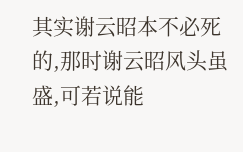其实谢云昭本不必死的,那时谢云昭风头虽盛,可若说能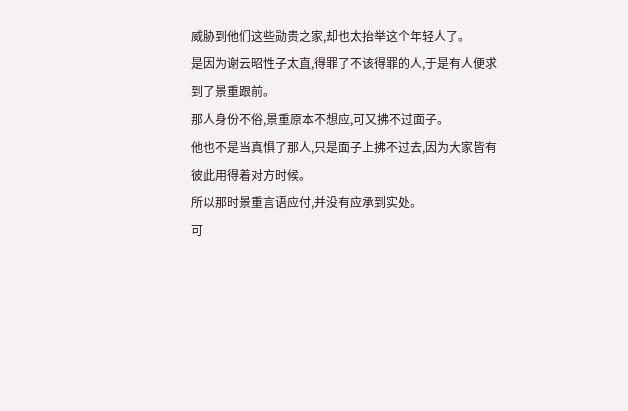威胁到他们这些勋贵之家,却也太抬举这个年轻人了。
是因为谢云昭性子太直,得罪了不该得罪的人,于是有人便求到了景重跟前。
那人身份不俗,景重原本不想应,可又拂不过面子。
他也不是当真惧了那人,只是面子上拂不过去,因为大家皆有彼此用得着对方时候。
所以那时景重言语应付,并没有应承到实处。
可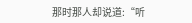那时那人却说道:“听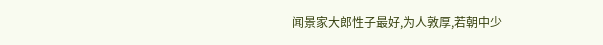闻景家大郎性子最好,为人敦厚,若朝中少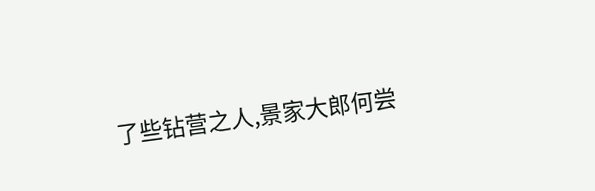了些钻营之人,景家大郎何尝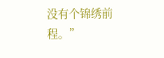没有个锦绣前程。”